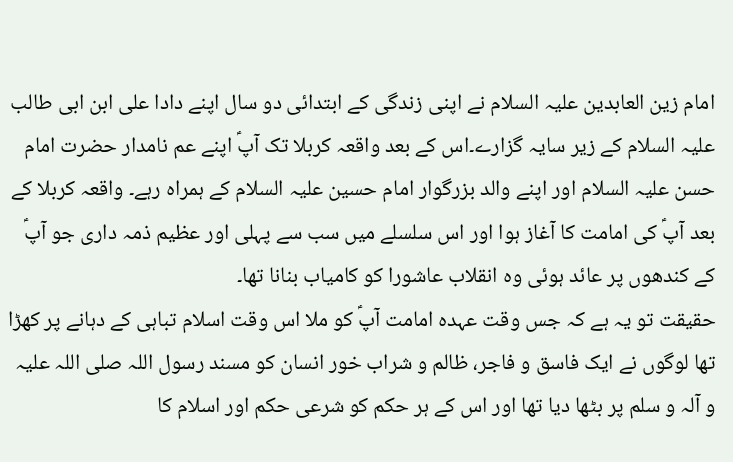امام زین العابدین علیہ السلام نے اپنی زندگی کے ابتدائی دو سال اپنے دادا علی ابن ابی طالب علیہ السلام کے زیر سایہ گزارے۔اس کے بعد واقعہ کربلا تک آپؑ اپنے عم نامدار حضرت امام حسن علیہ السلام اور اپنے والد بزرگوار امام حسین علیہ السلام کے ہمراہ رہے۔ واقعہ کربلا کے بعد آپؑ کی امامت کا آغاز ہوا اور اس سلسلے میں سب سے پہلی اور عظیم ذمہ داری جو آپؑ کے کندھوں پر عائد ہوئی وہ انقلاب عاشورا کو کامیاب بنانا تھا۔
حقیقت تو یہ ہے کہ جس وقت عہدہ امامت آپؑ کو ملا اس وقت اسلام تباہی کے دہانے پر کھڑا تھا لوگوں نے ایک فاسق و فاجر، ظالم و شراب خور انسان کو مسند رسول اللہ صلی اللہ علیہ و آلہ و سلم پر بٹھا دیا تھا اور اس کے ہر حکم کو شرعی حکم اور اسلام کا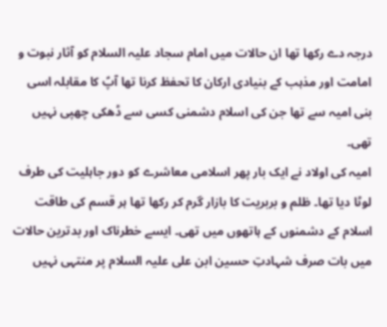درجہ دے رکھا تھا ان حالات میں امام سجاد علیہ السلام کو آثار نبوت و امامت اور مذہب کے بنیادی ارکان کا تحفظ کرنا تھا آپؑ کا مقابلہ اسی بنی امیہ سے تھا جن کی اسلام دشمنی کسی سے ڈھکی چھپی نہیں تھی۔
امیہ کی اولاد نے ایک بار پھر اسلامی معاشرے کو دور جاہلیت کی طرف لوٹا دیا تھا۔ ظلم و بربریت کا بازار گرم کر رکھا تھا ہر قسم کی طاقت اسلام کے دشمنوں کے ہاتھوں میں تھی۔ ایسے خطرناک اور بدترین حالات میں بات صرف شہادتِ حسین ابن علی علیہ السلام پر منتہی نہیں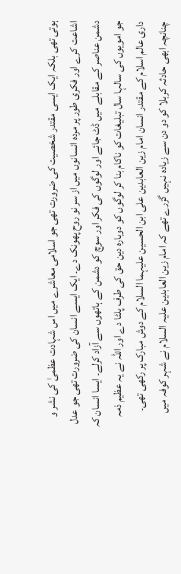ہوتی تھی بلکہ ایک ایسی مقتدر شخصیت کی ضرورت تھی جو اسلامی معاشرے میں اس شہادت عظمیٰ کی نشر و اشاعت کرے اور فکری طور پر مردہ انسانوں میں از سر نو روح پھونک دے۔ ایک ایسے انسان کی ضرورت تھی جو عدل دشمن عناصر کے مقابلے میں ڈٹ جائے اور لوگوں کی فکر اور سوچ کو دشمن کے ہاتھوں سے آزاد کرلے۔ ایسا انسان کہ جو امویوں کی سالہا سال تبلیغات کو ناکام بنا کر لوگوں کو دوبارہ دین حق کی طرف پلٹا دے اور اللہ نے یہ عظیم ذمہ داری عالم اسلام کے مقتدر انسان امام زین العابدین علی ابن الحسین علیہما السلام کے دوش مبارک پر رکھی تھی۔
چنانچہ ابھی حادثہ کربلا کو دو دن سے زیادہ نہیں گزرے تھے کہ امام زین العابدین علیہ السلام نے شہر کوفہ میں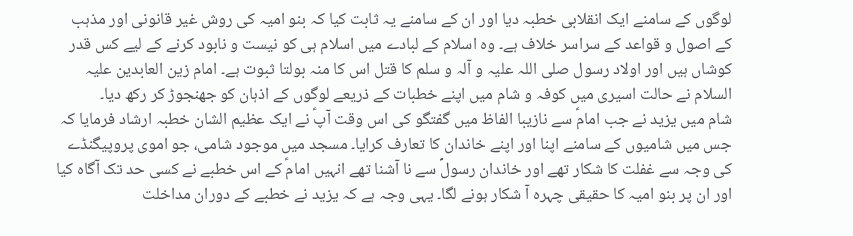لوگوں کے سامنے ایک انقلابی خطبہ دیا اور ان کے سامنے یہ ثابت کیا کہ بنو امیہ کی روش غیر قانونی اور مذہب کے اصول و قواعد کے سراسر خلاف ہے۔ وہ اسلام کے لبادے میں اسلام ہی کو نیست و نابود کرنے کے لیے کس قدر کوشاں ہیں اور اولاد رسول صلی اللہ علیہ و آلہ و سلم کا قتل اس کا منہ بولتا ثبوت ہے۔ امام زین العابدین علیہ السلام نے حالت اسیری میں کوفہ و شام میں اپنے خطبات کے ذریعے لوگوں کے اذہان کو جھنجوڑ کر رکھ دیا۔
شام میں یزید نے جب امامؑ سے نازیبا الفاظ میں گفتگو کی اس وقت آپؑ نے ایک عظیم الشان خطبہ ارشاد فرمایا کہ جس میں شامیوں کے سامنے اپنا اور اپنے خاندان کا تعارف کرایا۔ مسجد میں موجود شامی، جو اموی پروپیگنڈے کی وجہ سے غفلت کا شکار تھے اور خاندان رسولؐ سے نا آشنا تھے انہیں امامؑ کے اس خطبے نے کسی حد تک آگاہ کیا اور ان پر بنو امیہ کا حقیقی چہرہ آ شکار ہونے لگا۔ یہی وجہ ہے کہ یزید نے خطبے کے دوران مداخلت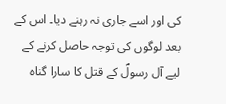کی اور اسے جاری نہ رہنے دیا۔ اس کے بعد لوگوں کی توجہ حاصل کرنے کے لیے آل رسولؐ کے قتل کا سارا گناہ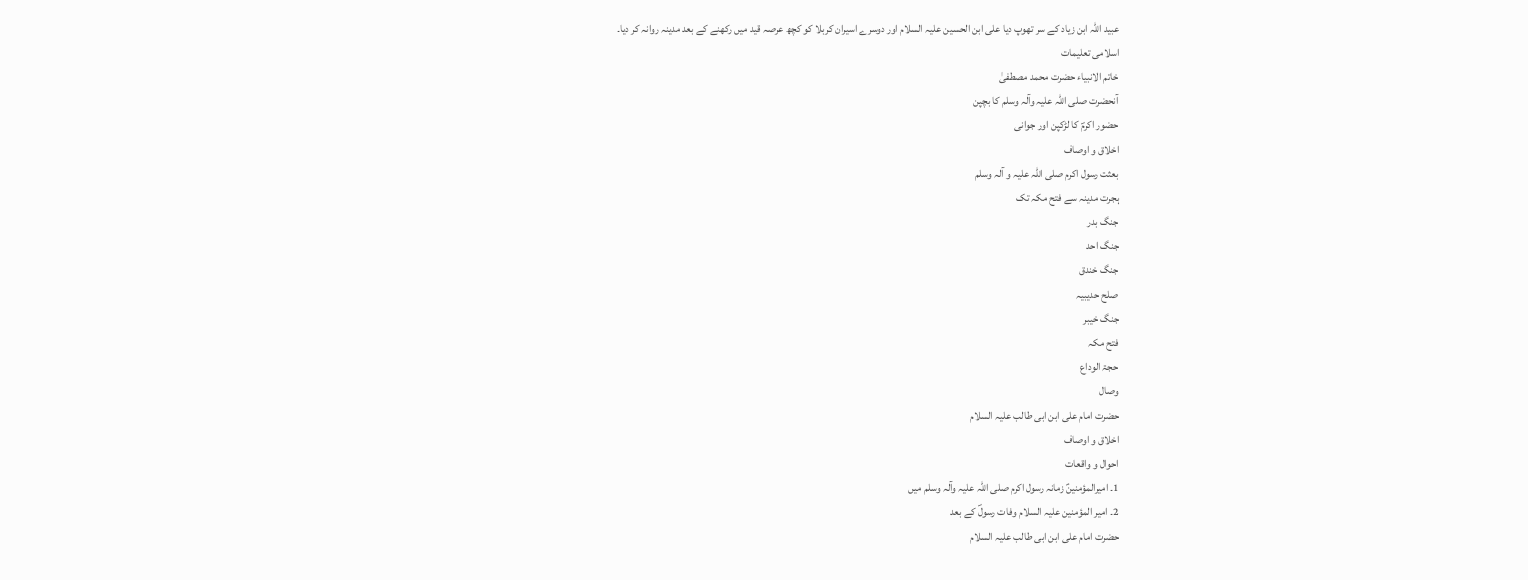عبید اللہ ابن زیاد کے سر تھوپ دیا علی ابن الحسین علیہ السلام اور دوسرے اسیران کربلا کو کچھ عرصہ قید میں رکھنے کے بعد مدینہ روانہ کر دیا۔
اسلامی تعلیمات
خاتم الانبیاء حضرت محمد مصطفیٰ
آنحضرت صلی اللہ علیہ وآلہ وسلم کا بچپن
حضور اکرمؐ کا لڑکپن اور جوانی
اخلاق و اوصاف
بعثت رسول اکرم صلی اللہ علیہ و آلہ وسلم
ہجرت مدینہ سے فتح مکہ تک
جنگ بدر
جنگ احد
جنگ خندق
صلح حدیبیہ
جنگ خیبر
فتح مکہ
حجۃ الوداع
وصال
حضرت امام علی ابن ابی طالب علیہ السلام
اخلاق و اوصاف
احوال و واقعات
1۔ امیرالمؤمنینؑ زمانہ رسول اکرم صلی اللہ علیہ وآلہ وسلم میں
2۔ امیر المؤمنین علیہ السلام وفات رسولؐ کے بعد
حضرت امام علی ابن ابی طالب علیہ السلام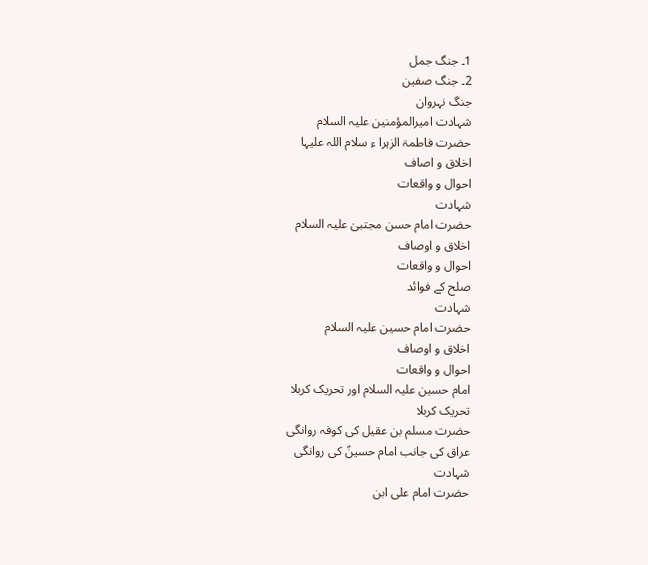1۔ جنگ جمل
2۔ جنگ صفین
جنگ نہروان
شہادت امیرالمؤمنین علیہ السلام
حضرت فاطمۃ الزہرا ء سلام اللہ علیہا
اخلاق و اصاف
احوال و واقعات
شہادت
حضرت امام حسن مجتبیٰ علیہ السلام
اخلاق و اوصاف
احوال و واقعات
صلح کے فوائد
شہادت
حضرت امام حسین علیہ السلام
اخلاق و اوصاف
احوال و واقعات
امام حسین علیہ السلام اور تحریک کربلا
تحریک کربلا
حضرت مسلم بن عقیل کی کوفہ روانگی
عراق کی جانب امام حسینؑ کی روانگی
شہادت
حضرت امام علی ابن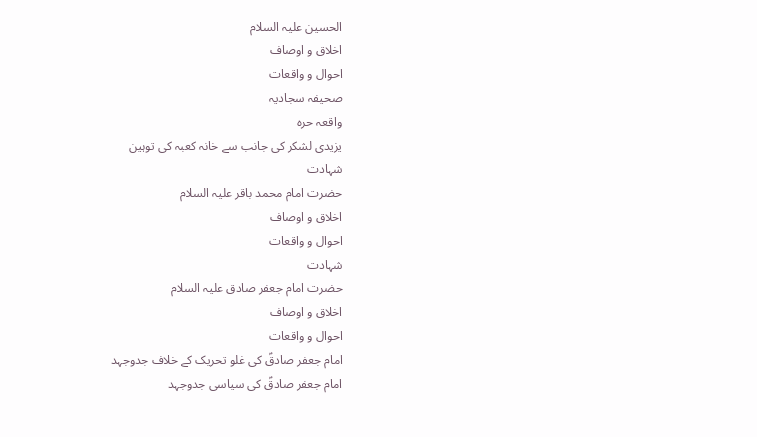الحسین علیہ السلام
اخلاق و اوصاف
احوال و واقعات
صحیفہ سجادیہ
واقعہ حرہ
یزیدی لشکر کی جانب سے خانہ کعبہ کی توہین
شہادت
حضرت امام محمد باقر علیہ السلام
اخلاق و اوصاف
احوال و واقعات
شہادت
حضرت امام جعفر صادق علیہ السلام
اخلاق و اوصاف
احوال و واقعات
امام جعفر صادقؑ کی غلو تحریک کے خلاف جدوجہد
امام جعفر صادقؑ کی سیاسی جدوجہد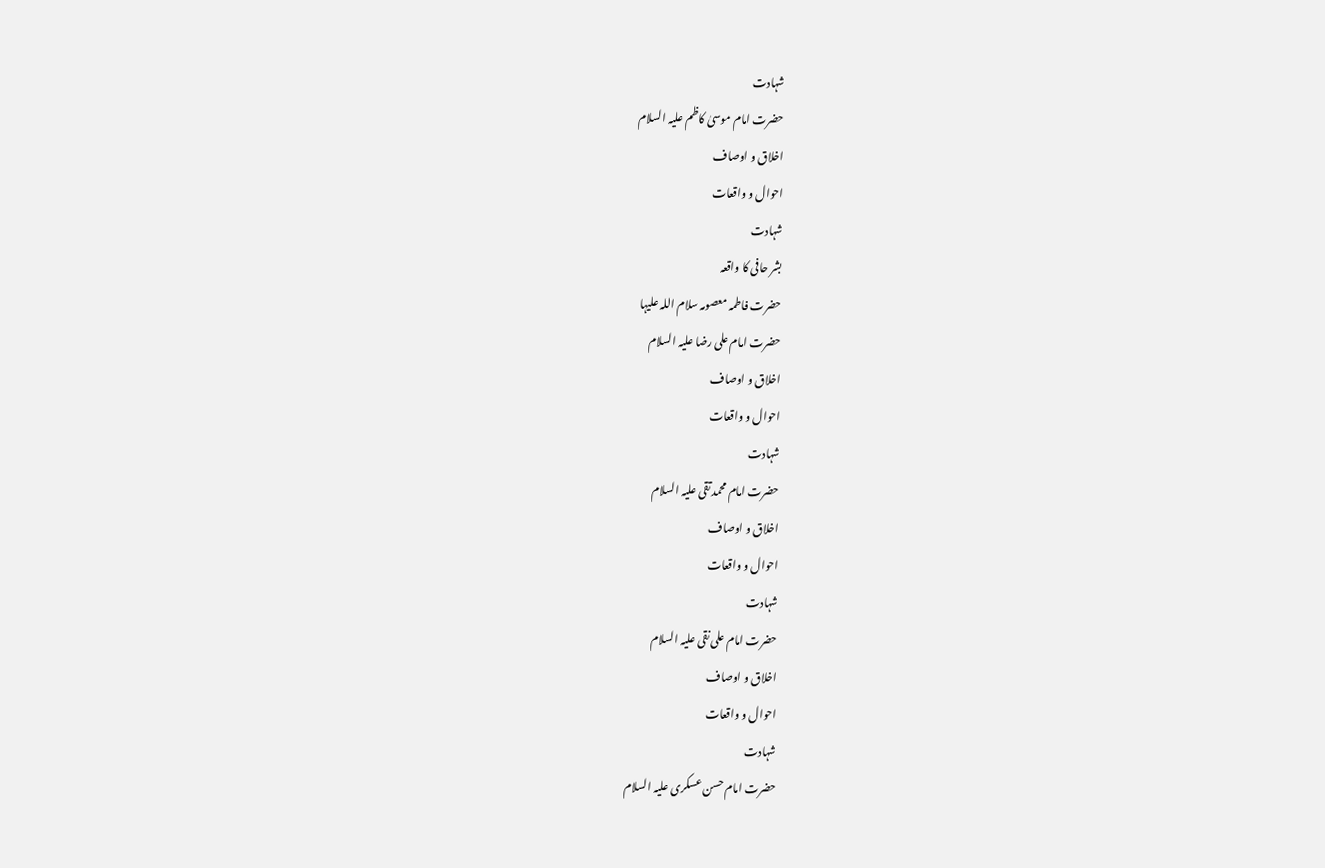شہادت
حضرت امام موسیٰ کاظم علیہ السلام
اخلاق و اوصاف
احوال و واقعات
شہادت
بشر حافی کا واقعہ
حضرت فاطمہ معصومہ سلام اللہ علیہا
حضرت امام علی رضا علیہ السلام
اخلاق و اوصاف
احوال و واقعات
شہادت
حضرت امام محمد تقی علیہ السلام
اخلاق و اوصاف
احوال و واقعات
شہادت
حضرت امام علی نقی علیہ السلام
اخلاق و اوصاف
احوال و واقعات
شہادت
حضرت امام حسن عسکری علیہ السلام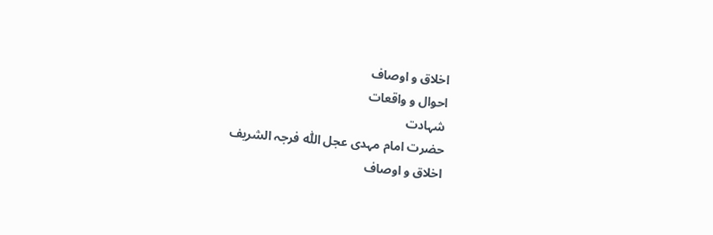اخلاق و اوصاف
احوال و واقعات
شہادت
حضرت امام مہدی عجل اللّٰہ فرجہ الشریف
اخلاق و اوصاف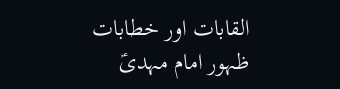القابات اور خطابات
ظہور امام مہدیؑ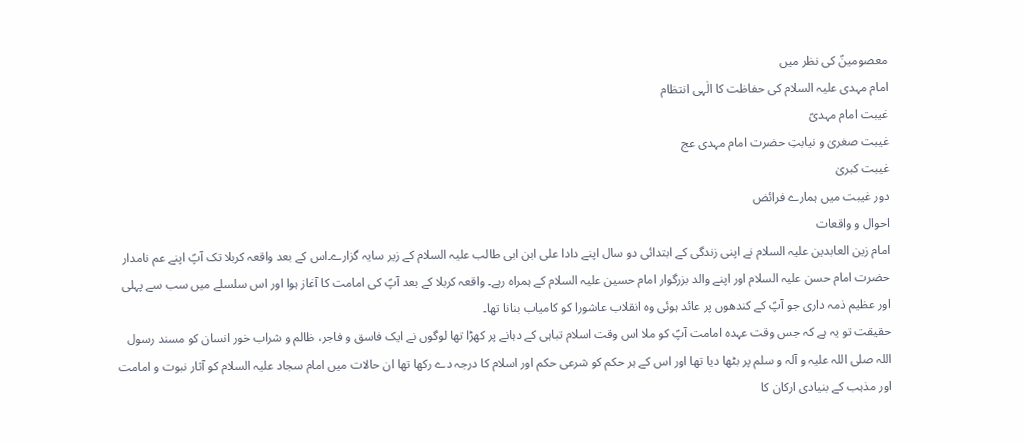معصومینؑ کی نظر میں
امام مہدی علیہ السلام کی حفاظت کا الٰہی انتظام
غیبت امام مہدیؑ
غیبت صغریٰ و نیابتِ حضرت امام مہدی عج
غیبت کبریٰ
دور غیبت میں ہمارے فرائض
احوال و واقعات
امام زین العابدین علیہ السلام نے اپنی زندگی کے ابتدائی دو سال اپنے دادا علی ابن ابی طالب علیہ السلام کے زیر سایہ گزارے۔اس کے بعد واقعہ کربلا تک آپؑ اپنے عم نامدار حضرت امام حسن علیہ السلام اور اپنے والد بزرگوار امام حسین علیہ السلام کے ہمراہ رہے۔ واقعہ کربلا کے بعد آپؑ کی امامت کا آغاز ہوا اور اس سلسلے میں سب سے پہلی اور عظیم ذمہ داری جو آپؑ کے کندھوں پر عائد ہوئی وہ انقلاب عاشورا کو کامیاب بنانا تھا۔
حقیقت تو یہ ہے کہ جس وقت عہدہ امامت آپؑ کو ملا اس وقت اسلام تباہی کے دہانے پر کھڑا تھا لوگوں نے ایک فاسق و فاجر، ظالم و شراب خور انسان کو مسند رسول اللہ صلی اللہ علیہ و آلہ و سلم پر بٹھا دیا تھا اور اس کے ہر حکم کو شرعی حکم اور اسلام کا درجہ دے رکھا تھا ان حالات میں امام سجاد علیہ السلام کو آثار نبوت و امامت اور مذہب کے بنیادی ارکان کا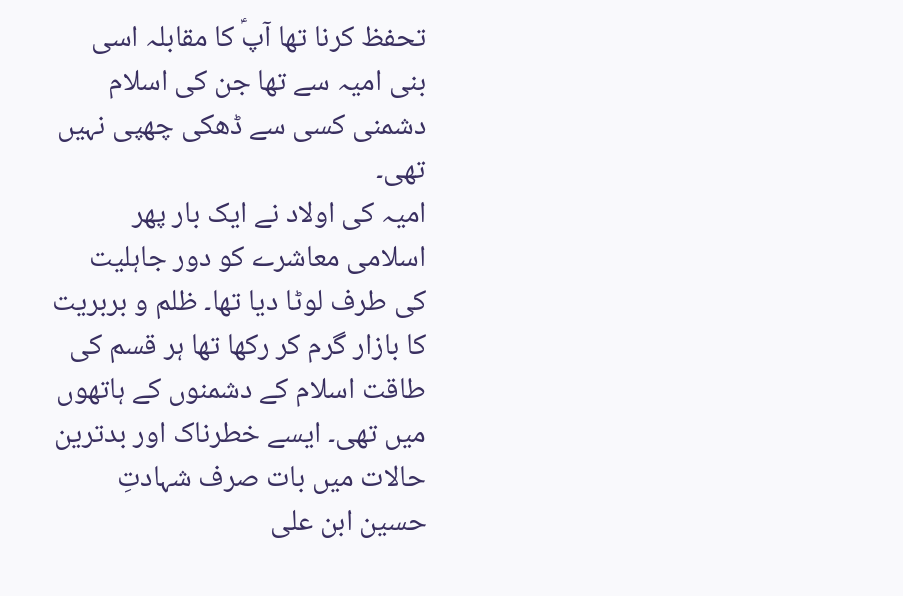تحفظ کرنا تھا آپؑ کا مقابلہ اسی بنی امیہ سے تھا جن کی اسلام دشمنی کسی سے ڈھکی چھپی نہیں تھی۔
امیہ کی اولاد نے ایک بار پھر اسلامی معاشرے کو دور جاہلیت کی طرف لوٹا دیا تھا۔ ظلم و بربریت کا بازار گرم کر رکھا تھا ہر قسم کی طاقت اسلام کے دشمنوں کے ہاتھوں میں تھی۔ ایسے خطرناک اور بدترین حالات میں بات صرف شہادتِ حسین ابن علی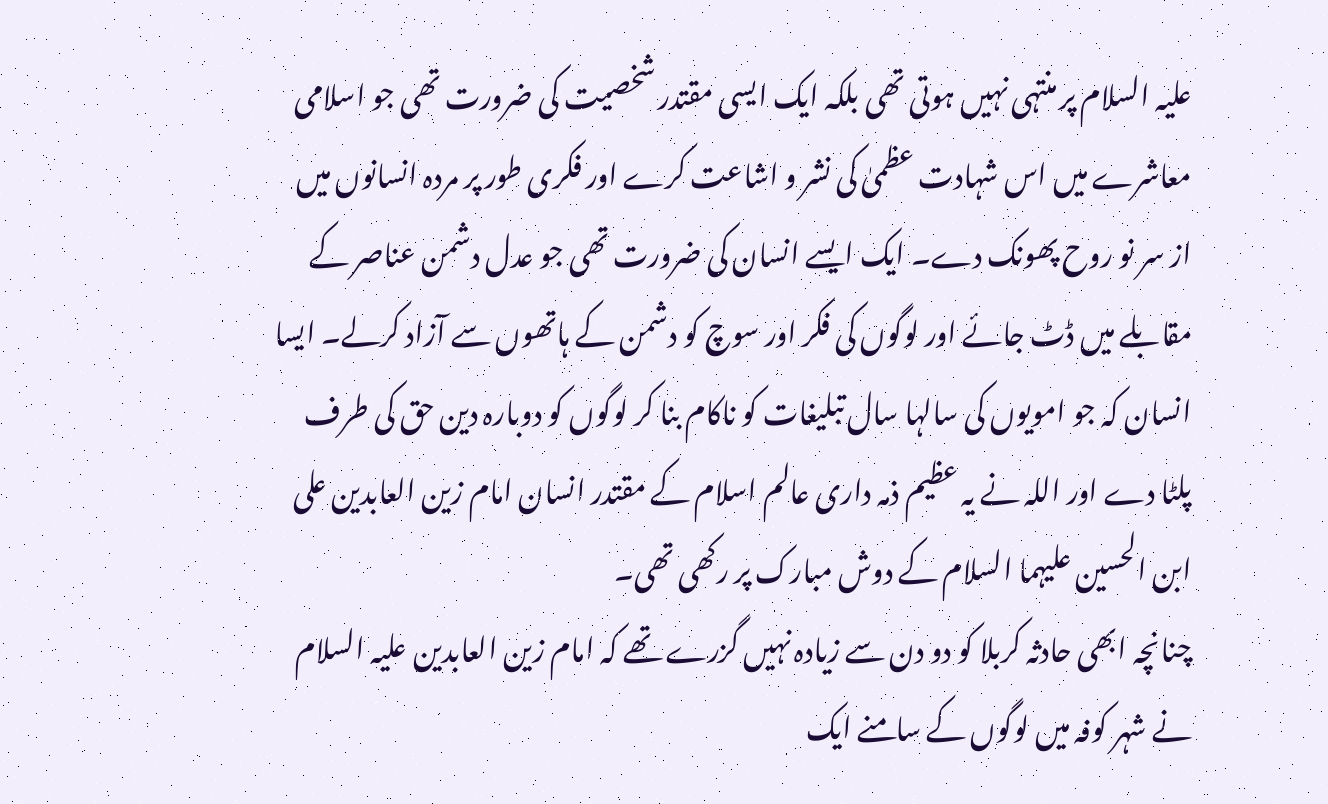علیہ السلام پر منتہی نہیں ہوتی تھی بلکہ ایک ایسی مقتدر شخصیت کی ضرورت تھی جو اسلامی معاشرے میں اس شہادت عظمیٰ کی نشر و اشاعت کرے اور فکری طور پر مردہ انسانوں میں از سر نو روح پھونک دے۔ ایک ایسے انسان کی ضرورت تھی جو عدل دشمن عناصر کے مقابلے میں ڈٹ جائے اور لوگوں کی فکر اور سوچ کو دشمن کے ہاتھوں سے آزاد کرلے۔ ایسا انسان کہ جو امویوں کی سالہا سال تبلیغات کو ناکام بنا کر لوگوں کو دوبارہ دین حق کی طرف پلٹا دے اور اللہ نے یہ عظیم ذمہ داری عالم اسلام کے مقتدر انسان امام زین العابدین علی ابن الحسین علیہما السلام کے دوش مبارک پر رکھی تھی۔
چنانچہ ابھی حادثہ کربلا کو دو دن سے زیادہ نہیں گزرے تھے کہ امام زین العابدین علیہ السلام نے شہر کوفہ میں لوگوں کے سامنے ایک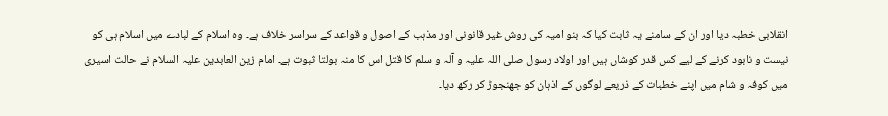انقلابی خطبہ دیا اور ان کے سامنے یہ ثابت کیا کہ بنو امیہ کی روش غیر قانونی اور مذہب کے اصول و قواعد کے سراسر خلاف ہے۔ وہ اسلام کے لبادے میں اسلام ہی کو نیست و نابود کرنے کے لیے کس قدر کوشاں ہیں اور اولاد رسول صلی اللہ علیہ و آلہ و سلم کا قتل اس کا منہ بولتا ثبوت ہے۔ امام زین العابدین علیہ السلام نے حالت اسیری میں کوفہ و شام میں اپنے خطبات کے ذریعے لوگوں کے اذہان کو جھنجوڑ کر رکھ دیا۔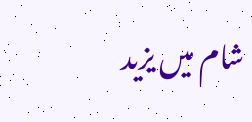شام میں یزید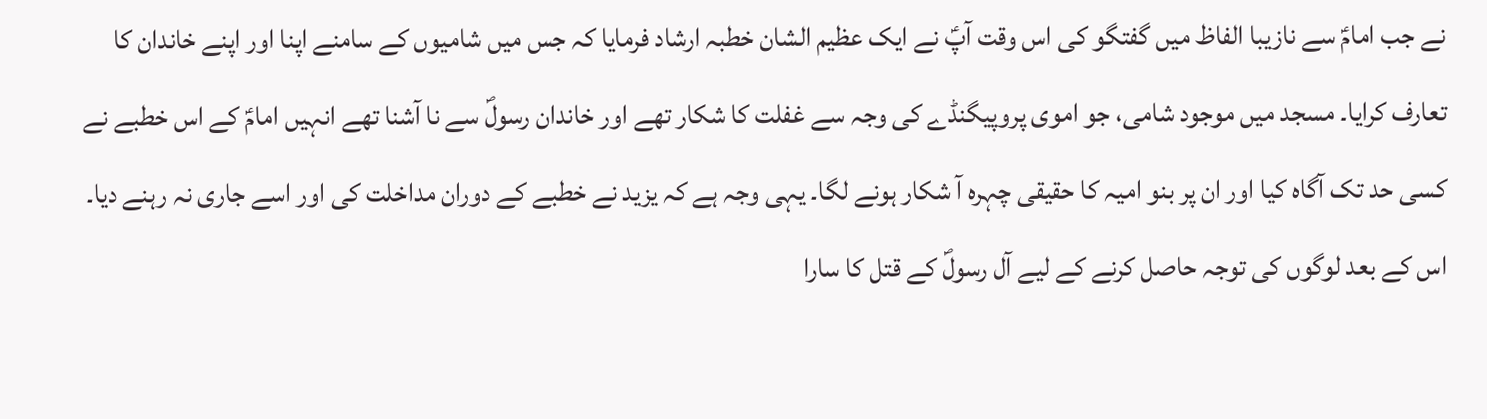نے جب امامؑ سے نازیبا الفاظ میں گفتگو کی اس وقت آپؑ نے ایک عظیم الشان خطبہ ارشاد فرمایا کہ جس میں شامیوں کے سامنے اپنا اور اپنے خاندان کا تعارف کرایا۔ مسجد میں موجود شامی، جو اموی پروپیگنڈے کی وجہ سے غفلت کا شکار تھے اور خاندان رسولؐ سے نا آشنا تھے انہیں امامؑ کے اس خطبے نے کسی حد تک آگاہ کیا اور ان پر بنو امیہ کا حقیقی چہرہ آ شکار ہونے لگا۔ یہی وجہ ہے کہ یزید نے خطبے کے دوران مداخلت کی اور اسے جاری نہ رہنے دیا۔ اس کے بعد لوگوں کی توجہ حاصل کرنے کے لیے آل رسولؐ کے قتل کا سارا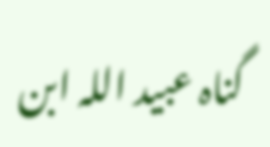گناہ عبید اللہ ابن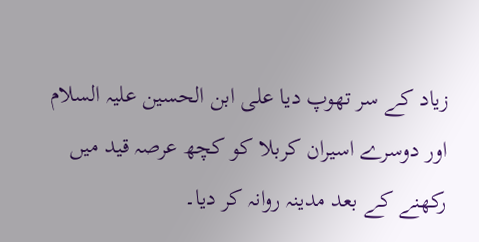زیاد کے سر تھوپ دیا علی ابن الحسین علیہ السلام اور دوسرے اسیران کربلا کو کچھ عرصہ قید میں رکھنے کے بعد مدینہ روانہ کر دیا۔